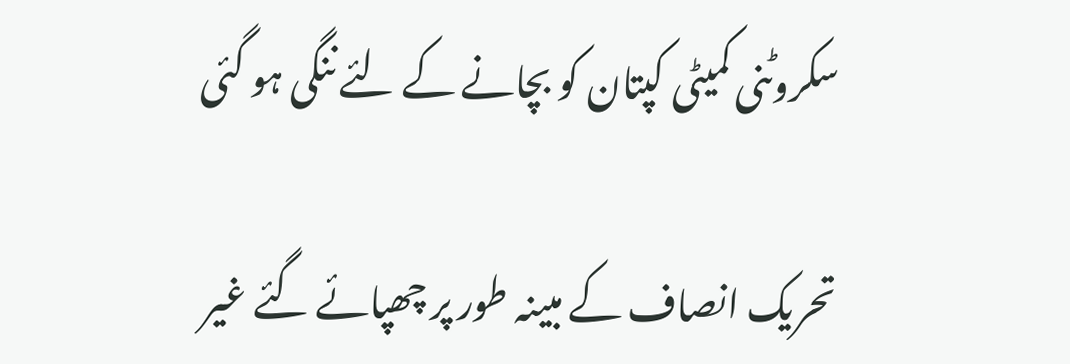سکروٹنی کمیٹی کپتان کو بچانے کے لئے ننگی ہو گئی

تحریک انصاف کے مبینہ طور پر چھپائے گئے غیر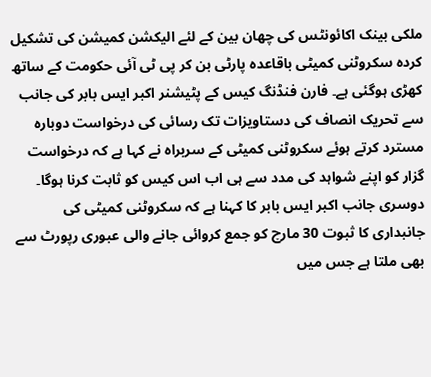ملکی بینک اکائونٹس کی چھان بین کے لئے الیکشن کمیشن کی تشکیل کردہ سکروٹنی کمیٹی باقاعدہ پارٹی بن کر پی ٹی آئی حکومت کے ساتھ کھڑی ہوگئی ہے۔ فارن فنڈنگ کیس کے پٹیشنر اکبر ایس بابر کی جانب سے تحریک انصاف کی دستاویزات تک رسائی کی درخواست دوبارہ مسترد کرتے ہوئے سکروٹنی کمیٹی کے سربراہ نے کہا ہے کہ درخواست گزار کو اپنے شواہد کی مدد سے ہی اب اس کیس کو ثابت کرنا ہوگا۔
دوسری جانب اکبر ایس بابر کا کہنا ہے کہ سکروٹنی کمیٹی کی جانبداری کا ثبوت 30 مارچ کو جمع کروائی جانے والی عبوری رپورٹ سے بھی ملتا ہے جس میں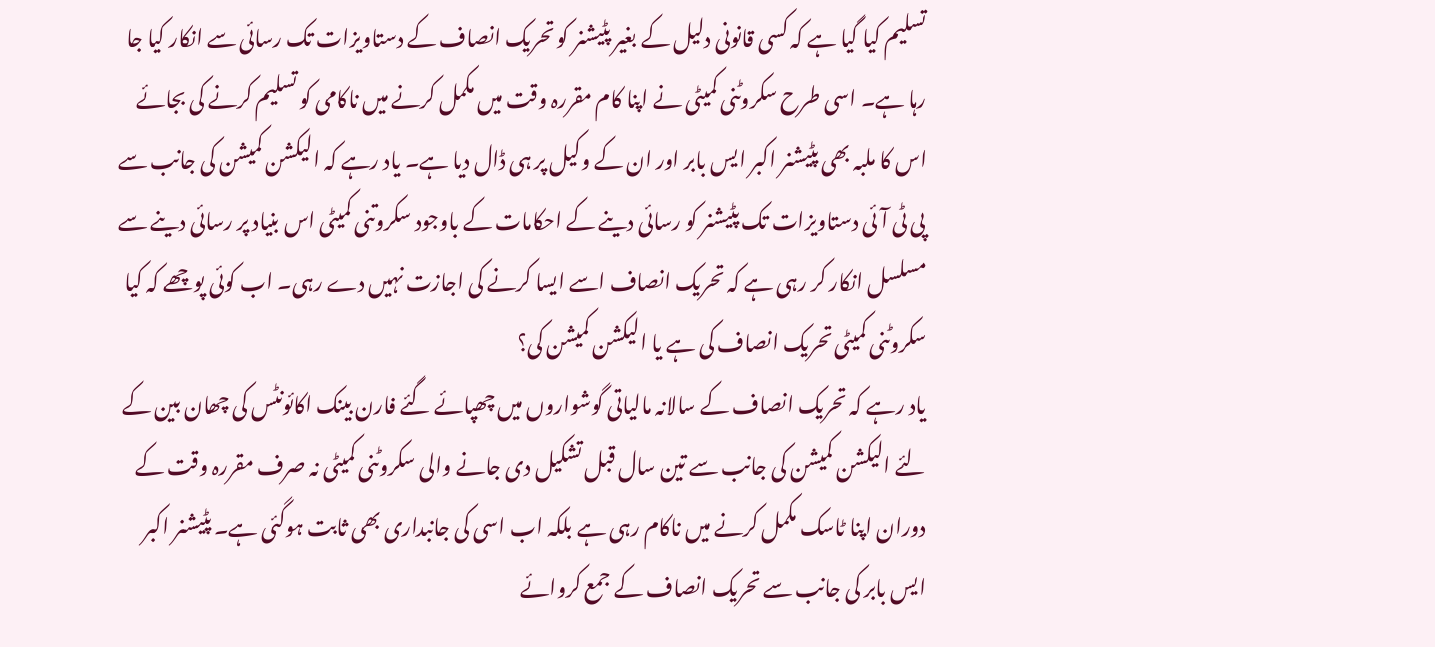تسلیم کیا گیا ہے کہ کسی قانونی دلیل کے بغیر پٹیشنر کو تحریک انصاف کے دستاویزات تک رسائی سے انکار کیا جا رہا ہے۔ اسی طرح سکروٹنی کمیٹی نے اپنا کام مقررہ وقت میں مکمل کرنے میں ناکامی کو تسلیم کرنے کی بجائے اس کا ملبہ بھی پٹیشنر اکبر ایس بابر اور ان کے وکیل پر ہی ڈال دیا ہے۔ یاد رہے کہ الیکشن کمیشن کی جانب سے پی ٹی آئی دستاویزات تک پٹیشنر کو رسائی دینے کے احکامات کے باوجود سکروتنی کمیٹی اس بنیاد پر رسائی دینے سے مسلسل انکار کر رہی ہے کہ تحریک انصاف اسے ایسا کرنے کی اجازت نہیں دے رہی۔ اب کوئی پوچھے کہ کیا سکروٹنی کمیٹی تحریک انصاف کی ہے یا الیکشن کمیشن کی؟
یاد رہے کہ تحریک انصاف کے سالانہ مالیاتی گوشواروں میں چھپائے گئے فارن بینک اکائونٹس کی چھان بین کے لئے الیکشن کمیشن کی جانب سے تین سال قبل تشکیل دی جانے والی سکروٹنی کمیٹی نہ صرف مقررہ وقت کے دوران اپنا ٹاسک مکمل کرنے میں ناکام رہی ہے بلکہ اب اسی کی جانبداری بھی ثابت ہوگئی ہے۔ پٹیشنر اکبر ایس بابر کی جانب سے تحریک انصاف کے جمع کروائے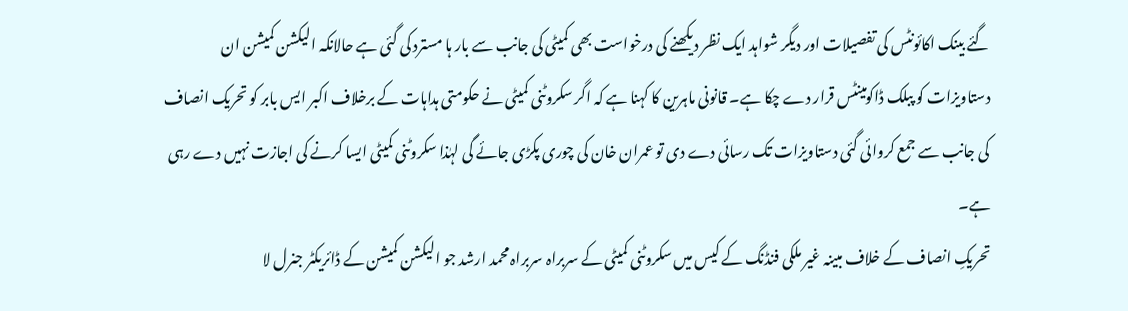گئے بینک اکائونٹس کی تفصیلات اور دیگر شواہد ایک نظر دیکھنے کی درخواست بھی کمیٹی کی جانب سے بار ہا مسترد کی گئی ہے حالانکہ الیکشن کمیشن ان دستاویزات کو پبلک ڈاکومینٹس قرار دے چکا ہے۔ قانونی ماہرین کا کہنا ہے کہ اگر سکروٹنی کمیٹی نے حکومتی ہداہات کے برخلاف اکبر ایس بابر کو تحریک انصاف کی جانب سے جمع کروائی گئی دستاویزات تک رسائی دے دی تو عمران خان کی چوری پکڑی جائے گی لہٰذا سکروٹنی کمیٹی ایسا کرنے کی اجازت نہیں دے رہی ہے۔
تحریکِ انصاف کے خلاف مبینہ غیر ملکی فنڈنگ کے کیس میں سکروٹنی کمیٹی کے سربراہ سربراہ محمد ارشد جو الیکشن کمیشن کے ڈائریکٹر جنرل لا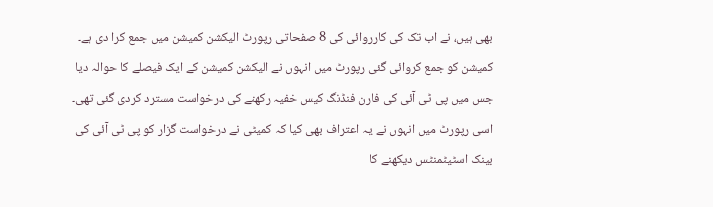بھی ہیں، نے اب تک کی کارروائی کی 8 صفحاتی رپورٹ الیکشن کمیشن میں جمع کرا دی ہے۔ کمیشن کو جمع کروائی گئی رپورٹ میں انہوں نے الیکشن کمیشن کے ایک فیصلے کا حوالہ دیا جس میں پی ٹی آئی کی فارن فنڈنگ کیس خفیہ رکھنے کی درخواست مسترد کردی گئی تھی۔ اسی رپورٹ میں انہوں نے یہ اعتراف بھی کیا کہ کمیٹی نے درخواست گزار کو پی ٹی آئی کی بینک اسٹیٹمنٹس دیکھنے کا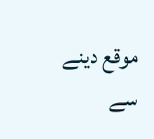موقع دینے سے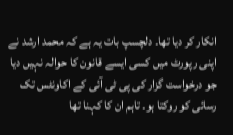انکار کر دیا تھا۔ دلچسپ بات یہ ہے کہ محمد ارشد نے اپنی رپورٹ میں کسی ایسے قانون کا حوالہ نہیں دیا جو درخواست گزار کی پی ٹی آئی کے اکاونٹس تک رسائی کو روکتا ہو۔ تاہم ان کا کہنا تھا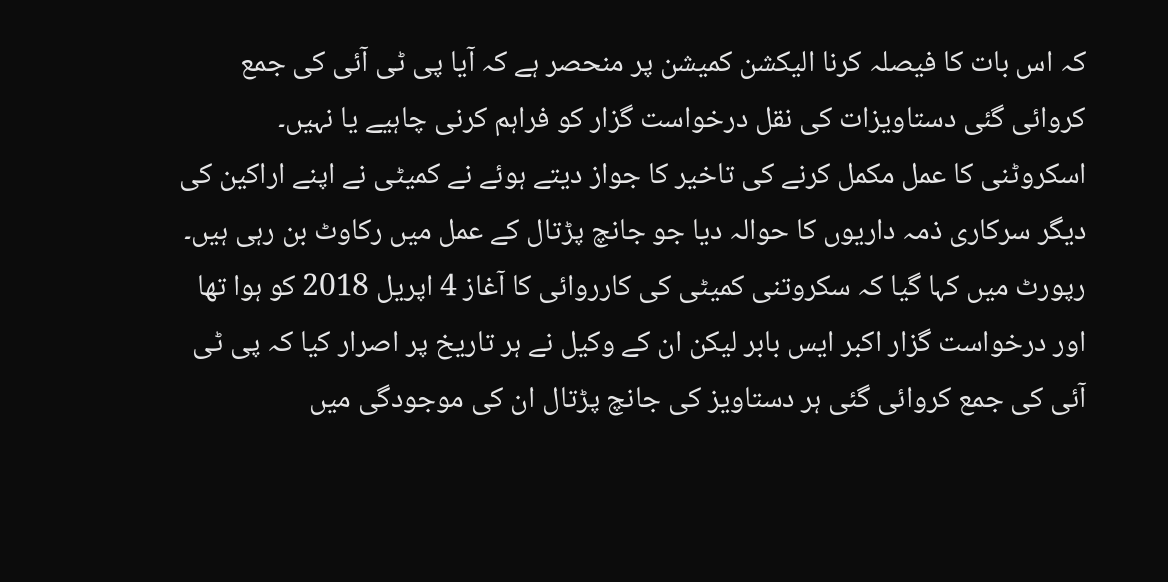کہ اس بات کا فیصلہ کرنا الیکشن کمیشن پر منحصر ہے کہ آیا پی ٹی آئی کی جمع کروائی گئی دستاویزات کی نقل درخواست گزار کو فراہم کرنی چاہیے یا نہیں۔
اسکروٹنی کا عمل مکمل کرنے کی تاخیر کا جواز دیتے ہوئے نے کمیٹی نے اپنے اراکین کی دیگر سرکاری ذمہ داریوں کا حوالہ دیا جو جانچ پڑتال کے عمل میں رکاوٹ بن رہی ہیں۔ رپورٹ میں کہا گیا کہ سکروتنی کمیٹی کی کارروائی کا آغاز 4 اپریل 2018 کو ہوا تھا اور درخواست گزار اکبر ایس بابر لیکن ان کے وکیل نے ہر تاریخ پر اصرار کیا کہ پی ٹی آئی کی جمع کروائی گئی ہر دستاویز کی جانچ پڑتال ان کی موجودگی میں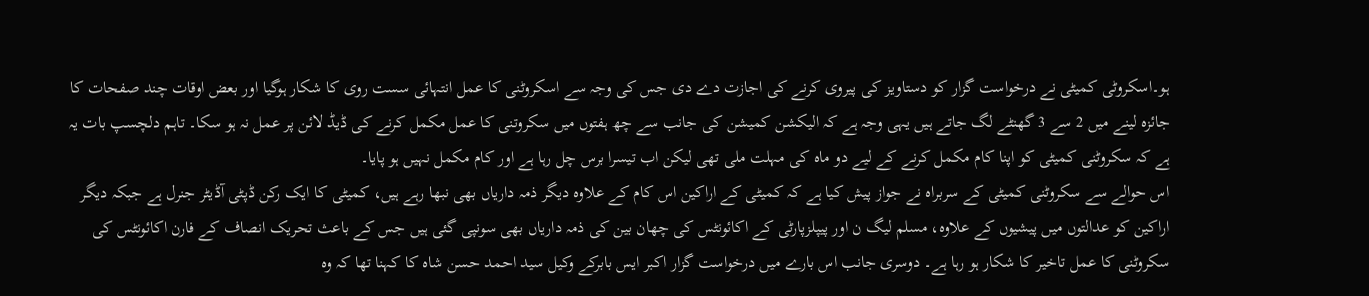ہو۔اسکروٹی کمیٹی نے درخواست گزار کو دستاویز کی پیروی کرنے کی اجازت دے دی جس کی وجہ سے اسکروٹنی کا عمل انتہائی سست روی کا شکار ہوگیا اور بعض اوقات چند صفحات کا جائزہ لینے میں 2 سے 3 گھنٹے لگ جاتے ہیں یہی وجہ ہے کہ الیکشن کمیشن کی جانب سے چھ ہفتوں میں سکروتنی کا عمل مکمل کرنے کی ڈیڈ لائن پر عمل نہ ہو سکا۔ تاہم دلچسپ بات یہ ہے کہ سکروٹنی کمیٹی کو اپنا کام مکمل کرنے کے لیے دو ماہ کی مہلت ملی تھی لیکن اب تیسرا برس چل رہا ہے اور کام مکمل نہیں ہو پایا۔
اس حوالے سے سکروٹنی کمیٹی کے سربراہ نے جواز پیش کیا ہے کہ کمیٹی کے اراکین اس کام کے علاوہ دیگر ذمہ داریاں بھی نبھا رہے ہیں، کمیٹی کا ایک رکن ڈپٹی آڈیٹر جنرل ہے جبکہ دیگر اراکین کو عدالتوں میں پیشیوں کے علاوہ، مسلم لیگ ن اور پیپلزپارٹی کے اکائونٹس کی چھان بین کی ذمہ داریاں بھی سونپی گئی ہیں جس کے باعث تحریک انصاف کے فارن اکائونٹس کی سکروٹنی کا عمل تاخیر کا شکار ہو رہا ہے۔ دوسری جانب اس بارے میں درخواست گزار اکبر ایس بابرکے وکیل سید احمد حسن شاہ کا کہنا تھا کہ وہ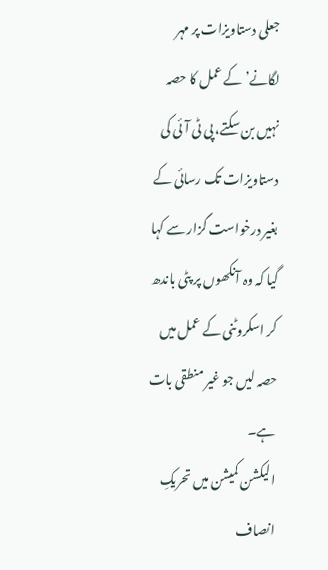جعلی دستاویزات پر مہر لگانے’ کے عمل کا حصہ نہیں بن سکتے، پی ٹی آئی کی دستاویزات تک رسائی کے بغیر درخواست گزار سے کہا گیا کہ وہ آنکھوں پر پٹی باندھ کر اسکروٹنی کے عمل میں حصہ لیں جو غیر منطقی بات ہے۔
الیکشن کمیشن میں تحریکِ انصاف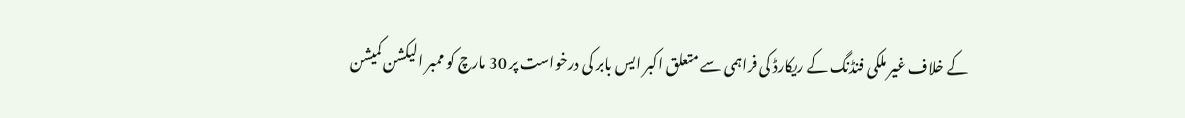کے خلاف غیر ملکی فنڈنگ کے ریکارڈ کی فراہمی سے متعلق اکبر ایس بابر کی درخواست پر 30 مارچ کو ممبر الیکشن کمیشن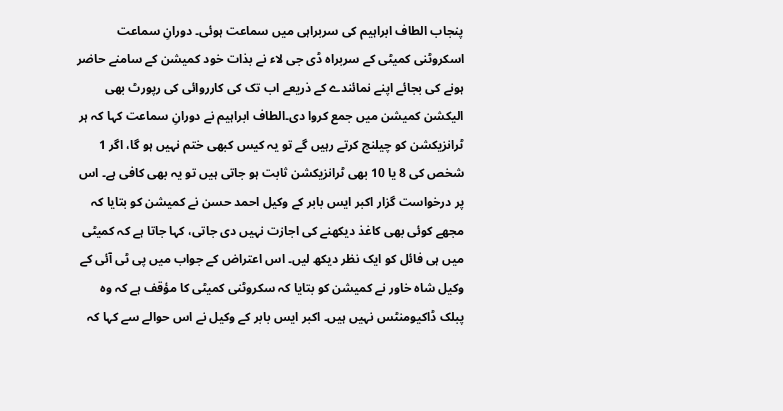پنجاب الطاف ابراہیم کی سربراہی میں سماعت ہوئی۔ دورانِ سماعت اسکروٹنی کمیٹی کے سربراہ ڈی جی لاء نے بذات خود کمیشن کے سامنے حاضر ہونے کی بجائے اپنے نمائندے کے ذریعے اب تک کی کارروائی کی رپورٹ بھی الیکشن کمیشن میں جمع کروا دی۔الطاف ابراہیم نے دورانِ سماعت کہا کہ ہر ٹرانزیکشن کو چیلنج کرتے رہیں گے تو یہ کیس کبھی ختم نہیں ہو گا، اگر 1 شخص کی 8 یا 10 بھی ٹرانزیکشن ثابت ہو جاتی ہیں تو یہ بھی کافی ہے۔ اس پر درخواست گزار اکبر ایس بابر کے وکیل احمد حسن نے کمیشن کو بتایا کہ مجھے کوئی بھی کاغذ دیکھنے کی اجازت نہیں دی جاتی، کہا جاتا ہے کہ کمیٹی میں ہی فائل کو ایک نظر دیکھ لیں۔ اس اعتراض کے جواب میں پی ٹی آئی کے وکیل شاہ خاور نے کمیشن کو بتایا کہ سکروٹنی کمیٹی کا مؤقف ہے کہ وہ پبلک ڈاکیومنٹس نہیں ہیں۔ اکبر ایس بابر کے وکیل نے اس حوالے سے کہا کہ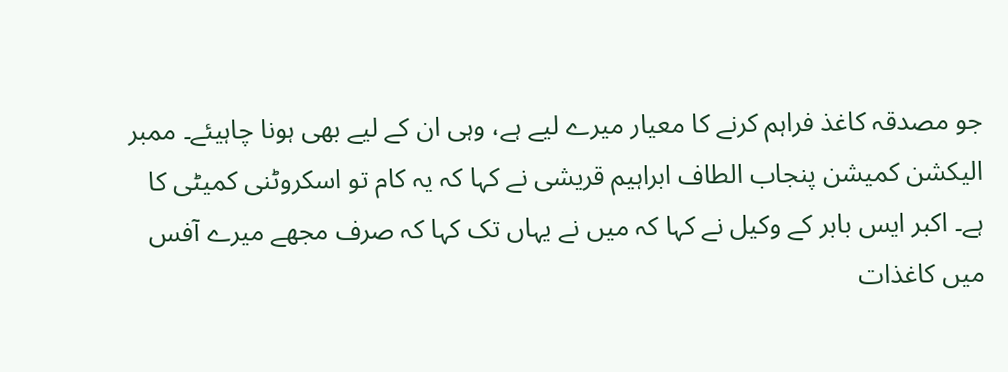جو مصدقہ کاغذ فراہم کرنے کا معیار میرے لیے ہے، وہی ان کے لیے بھی ہونا چاہیئے۔ ممبر الیکشن کمیشن پنجاب الطاف ابراہیم قریشی نے کہا کہ یہ کام تو اسکروٹنی کمیٹی کا ہے۔ اکبر ایس بابر کے وکیل نے کہا کہ میں نے یہاں تک کہا کہ صرف مجھے میرے آفس میں کاغذات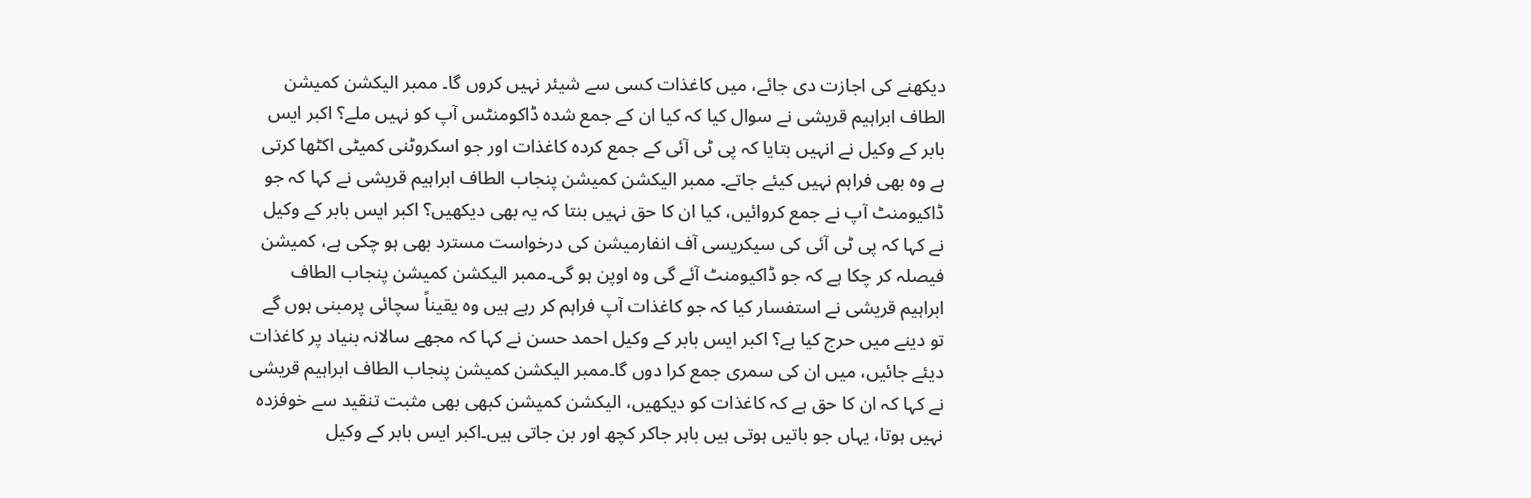دیکھنے کی اجازت دی جائے، میں کاغذات کسی سے شیئر نہیں کروں گا۔ ممبر الیکشن کمیشن الطاف ابراہیم قریشی نے سوال کیا کہ کیا ان کے جمع شدہ ڈاکومنٹس آپ کو نہیں ملے؟ اکبر ایس بابر کے وکیل نے انہیں بتایا کہ پی ٹی آئی کے جمع کردہ کاغذات اور جو اسکروٹنی کمیٹی اکٹھا کرتی ہے وہ بھی فراہم نہیں کیئے جاتے۔ ممبر الیکشن کمیشن پنجاب الطاف ابراہیم قریشی نے کہا کہ جو ڈاکیومنٹ آپ نے جمع کروائیں، کیا ان کا حق نہیں بنتا کہ یہ بھی دیکھیں؟ اکبر ایس بابر کے وکیل نے کہا کہ پی ٹی آئی کی سیکریسی آف انفارمیشن کی درخواست مسترد بھی ہو چکی ہے، کمیشن فیصلہ کر چکا ہے کہ جو ڈاکیومنٹ آئے گی وہ اوپن ہو گی۔ممبر الیکشن کمیشن پنجاب الطاف ابراہیم قریشی نے استفسار کیا کہ جو کاغذات آپ فراہم کر رہے ہیں وہ یقیناً سچائی پرمبنی ہوں گے تو دینے میں حرج کیا ہے؟ اکبر ایس بابر کے وکیل احمد حسن نے کہا کہ مجھے سالانہ بنیاد پر کاغذات دیئے جائیں، میں ان کی سمری جمع کرا دوں گا۔ممبر الیکشن کمیشن پنجاب الطاف ابراہیم قریشی نے کہا کہ ان کا حق ہے کہ کاغذات کو دیکھیں، الیکشن کمیشن کبھی بھی مثبت تنقید سے خوفزدہ نہیں ہوتا، یہاں جو باتیں ہوتی ہیں باہر جاکر کچھ اور بن جاتی ہیں۔اکبر ایس بابر کے وکیل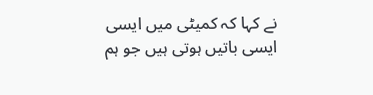نے کہا کہ کمیٹی میں ایسی ایسی باتیں ہوتی ہیں جو ہم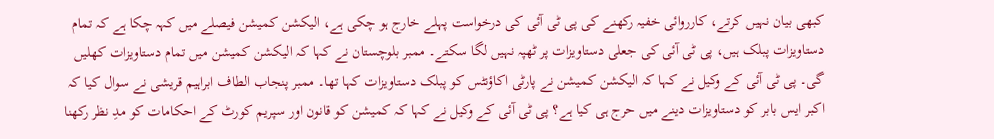کبھی بیان نہیں کرتے، کارروائی خفیہ رکھنے کی پی ٹی آئی کی درخواست پہلے خارج ہو چکی ہے، الیکشن کمیشن فیصلے میں کہہ چکا ہے کہ تمام دستاویزات پبلک ہیں، پی ٹی آئی کی جعلی دستاویزات پر ٹھپہ نہیں لگا سکتے۔ ممبر بلوچستان نے کہا کہ الیکشن کمیشن میں تمام دستاویزات کھلیں گی۔ پی ٹی آئی کے وکیل نے کہا کہ الیکشن کمیشن نے پارٹی اکاؤنٹس کو پبلک دستاویزات کہا تھا۔ ممبر پنجاب الطاف ابراہیم قریشی نے سوال کیا کہ اکبر ایس بابر کو دستاویزات دینے میں حرج ہی کیا ہے؟ پی ٹی آئی کے وکیل نے کہا کہ کمیشن کو قانون اور سپریم کورٹ کے احکامات کو مدِ نظر رکھنا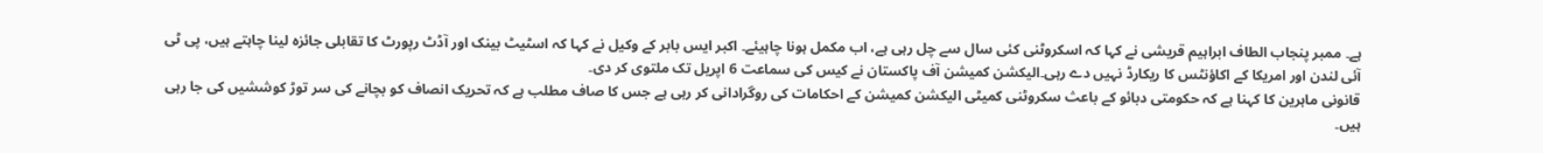ہے۔ ممبر پنجاب الطاف ابراہیم قریشی نے کہا کہ اسکروٹنی کئی سال سے چل رہی ہے، اب مکمل ہونا چاہیئے۔ اکبر ایس بابر کے وکیل نے کہا کہ اسٹیٹ بینک اور آڈٹ رپورٹ کا تقابلی جائزہ لینا چاہتے ہیں، پی ٹی آئی لندن اور امریکا کے اکاؤنٹس کا ریکارڈ نہیں دے رہی۔الیکشن کمیشن آف پاکستان نے کیس کی سماعت 6 اپریل تک ملتوی کر دی۔
قانونی ماہرین کا کہنا ہے کہ حکومتی دبائو کے باعث سکروٹنی کمیٹی الیکشن کمیشن کے احکامات کی روگرادانی کر رہی ہے جس کا صاف مطلب ہے کہ تحریک انصاف کو بچانے کی سر توڑ کوششیں کی جا رہی ہیں۔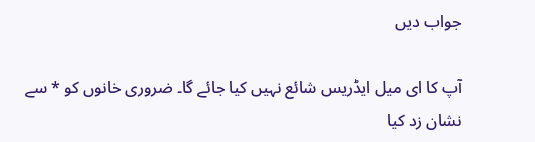جواب دیں

آپ کا ای میل ایڈریس شائع نہیں کیا جائے گا۔ ضروری خانوں کو * سے نشان زد کیا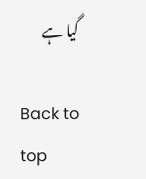گیا ہے

Back to top